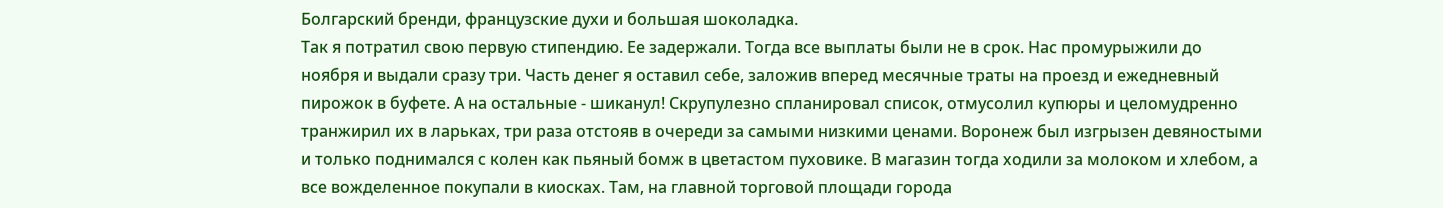Болгарский бренди, французские духи и большая шоколадка.
Так я потратил свою первую стипендию. Ее задержали. Тогда все выплаты были не в срок. Нас промурыжили до ноября и выдали сразу три. Часть денег я оставил себе, заложив вперед месячные траты на проезд и ежедневный пирожок в буфете. А на остальные - шиканул! Скрупулезно спланировал список, отмусолил купюры и целомудренно транжирил их в ларьках, три раза отстояв в очереди за самыми низкими ценами. Воронеж был изгрызен девяностыми и только поднимался с колен как пьяный бомж в цветастом пуховике. В магазин тогда ходили за молоком и хлебом, а все вожделенное покупали в киосках. Там, на главной торговой площади города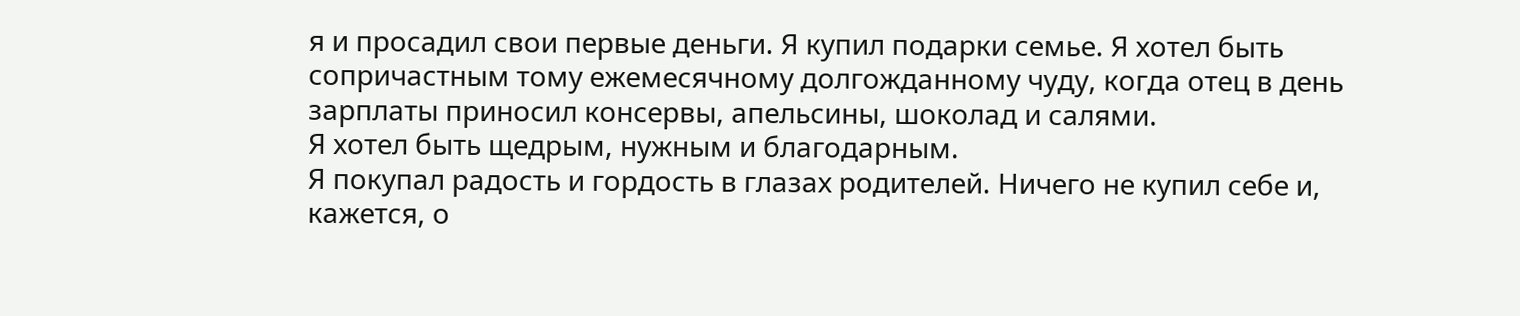я и просадил свои первые деньги. Я купил подарки семье. Я хотел быть сопричастным тому ежемесячному долгожданному чуду, когда отец в день зарплаты приносил консервы, апельсины, шоколад и салями.
Я хотел быть щедрым, нужным и благодарным.
Я покупал радость и гордость в глазах родителей. Ничего не купил себе и, кажется, о